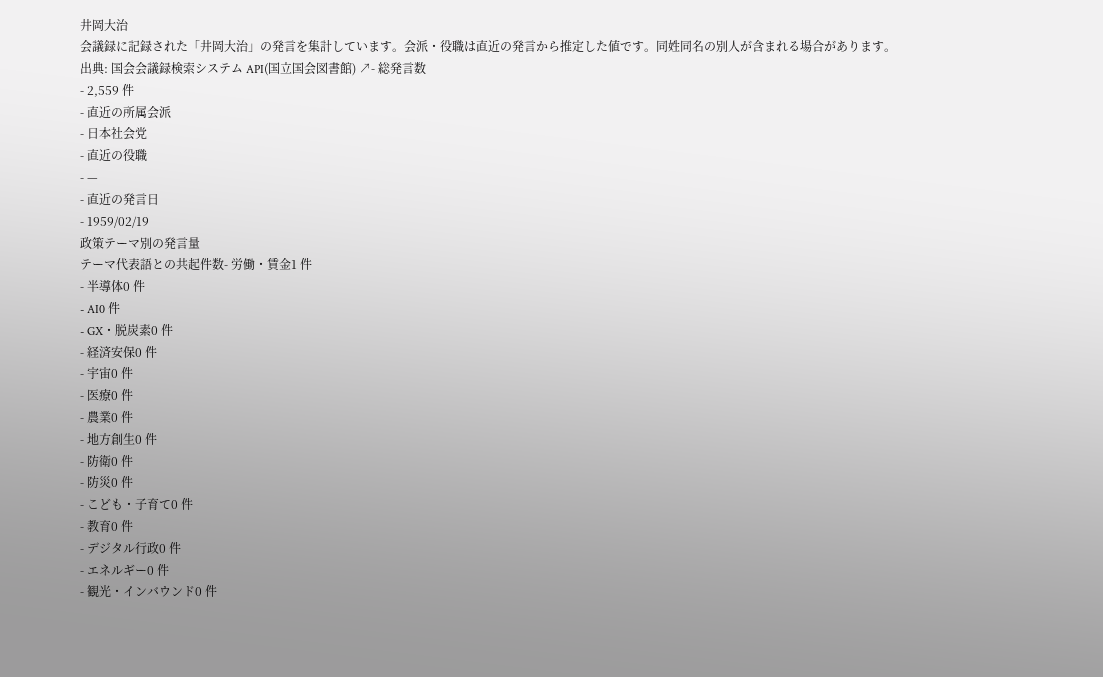井岡大治
会議録に記録された「井岡大治」の発言を集計しています。会派・役職は直近の発言から推定した値です。同姓同名の別人が含まれる場合があります。
出典: 国会会議録検索システム API(国立国会図書館) ↗- 総発言数
- 2,559 件
- 直近の所属会派
- 日本社会党
- 直近の役職
- —
- 直近の発言日
- 1959/02/19
政策テーマ別の発言量
テーマ代表語との共起件数- 労働・賃金1 件
- 半導体0 件
- AI0 件
- GX・脱炭素0 件
- 経済安保0 件
- 宇宙0 件
- 医療0 件
- 農業0 件
- 地方創生0 件
- 防衛0 件
- 防災0 件
- こども・子育て0 件
- 教育0 件
- デジタル行政0 件
- エネルギー0 件
- 観光・インバウンド0 件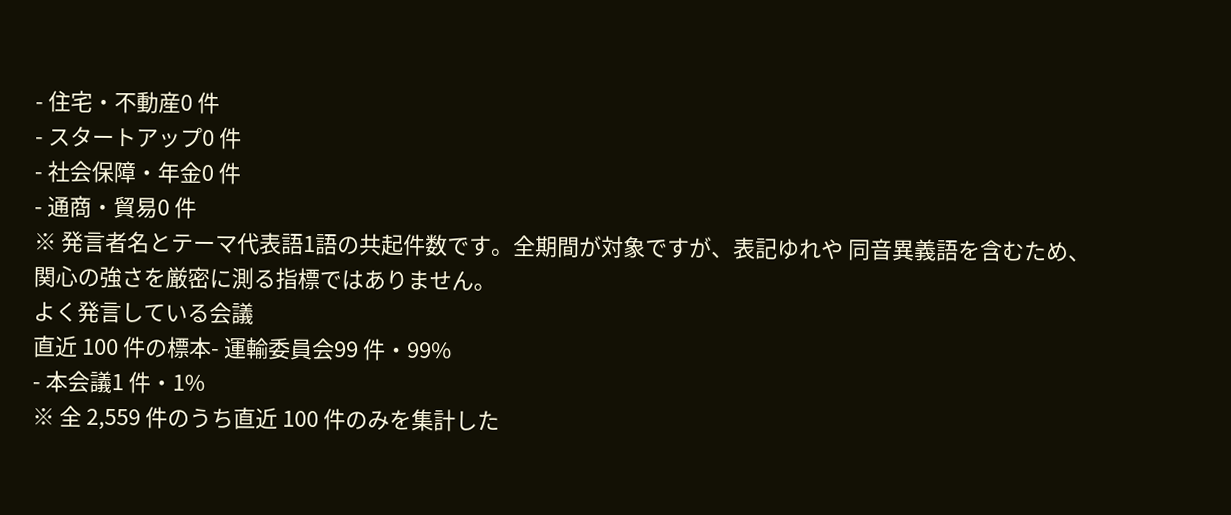- 住宅・不動産0 件
- スタートアップ0 件
- 社会保障・年金0 件
- 通商・貿易0 件
※ 発言者名とテーマ代表語1語の共起件数です。全期間が対象ですが、表記ゆれや 同音異義語を含むため、関心の強さを厳密に測る指標ではありません。
よく発言している会議
直近 100 件の標本- 運輸委員会99 件・99%
- 本会議1 件・1%
※ 全 2,559 件のうち直近 100 件のみを集計した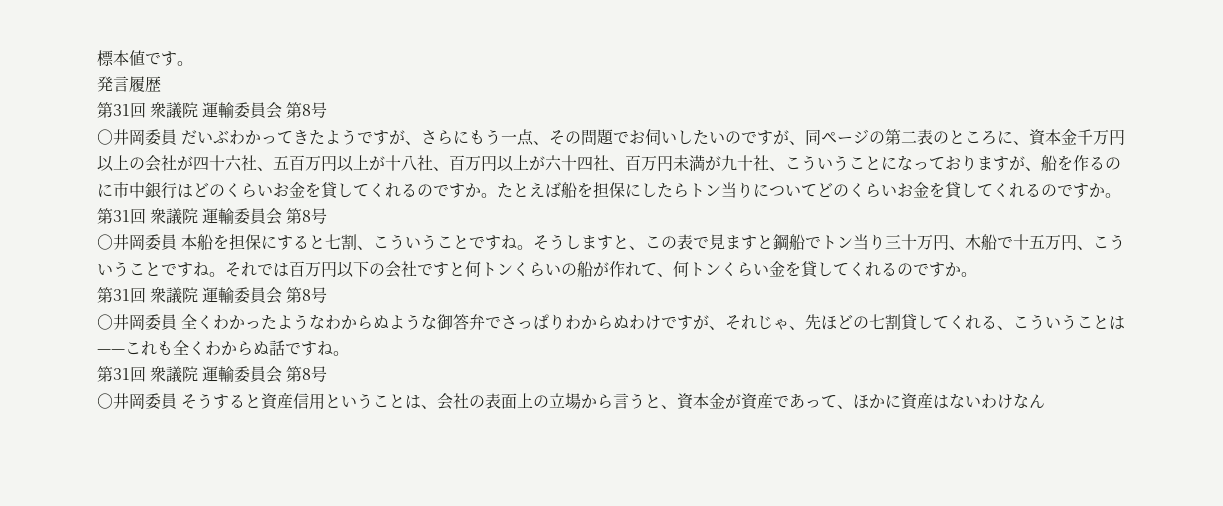標本値です。
発言履歴
第31回 衆議院 運輸委員会 第8号
○井岡委員 だいぶわかってきたようですが、さらにもう一点、その問題でお伺いしたいのですが、同ページの第二表のところに、資本金千万円以上の会社が四十六社、五百万円以上が十八社、百万円以上が六十四社、百万円未満が九十社、こういうことになっておりますが、船を作るのに市中銀行はどのくらいお金を貸してくれるのですか。たとえば船を担保にしたらトン当りについてどのくらいお金を貸してくれるのですか。
第31回 衆議院 運輸委員会 第8号
○井岡委員 本船を担保にすると七割、こういうことですね。そうしますと、この表で見ますと鋼船でトン当り三十万円、木船で十五万円、こういうことですね。それでは百万円以下の会社ですと何トンくらいの船が作れて、何トンくらい金を貸してくれるのですか。
第31回 衆議院 運輸委員会 第8号
○井岡委員 全くわかったようなわからぬような御答弁でさっぱりわからぬわけですが、それじゃ、先ほどの七割貸してくれる、こういうことは——これも全くわからぬ話ですね。
第31回 衆議院 運輸委員会 第8号
○井岡委員 そうすると資産信用ということは、会社の表面上の立場から言うと、資本金が資産であって、ほかに資産はないわけなん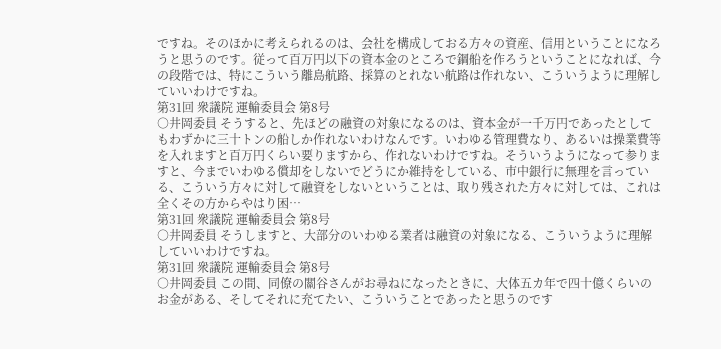ですね。そのほかに考えられるのは、会社を構成しておる方々の資産、信用ということになろうと思うのです。従って百万円以下の資本金のところで鋼船を作ろうということになれば、今の段階では、特にこういう離島航路、採算のとれない航路は作れない、こういうように理解していいわけですね。
第31回 衆議院 運輸委員会 第8号
○井岡委員 そうすると、先ほどの融資の対象になるのは、資本金が一千万円であったとしてもわずかに三十トンの船しか作れないわけなんです。いわゆる管理費なり、あるいは操業費等を入れますと百万円くらい要りますから、作れないわけですね。そういうようになって参りますと、今までいわゆる償却をしないでどうにか維持をしている、市中銀行に無理を言っている、こういう方々に対して融資をしないということは、取り残された方々に対しては、これは全くその方からやはり困…
第31回 衆議院 運輸委員会 第8号
○井岡委員 そうしますと、大部分のいわゆる業者は融資の対象になる、こういうように理解していいわけですね。
第31回 衆議院 運輸委員会 第8号
○井岡委員 この間、同僚の關谷さんがお尋ねになったときに、大体五カ年で四十億くらいのお金がある、そしてそれに充てたい、こういうことであったと思うのです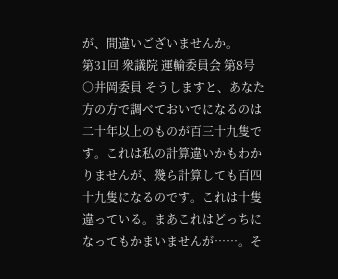が、間違いございませんか。
第31回 衆議院 運輸委員会 第8号
○井岡委員 そうしますと、あなた方の方で調べておいでになるのは二十年以上のものが百三十九隻です。これは私の計算違いかもわかりませんが、幾ら計算しても百四十九隻になるのです。これは十隻違っている。まあこれはどっちになってもかまいませんが……。そ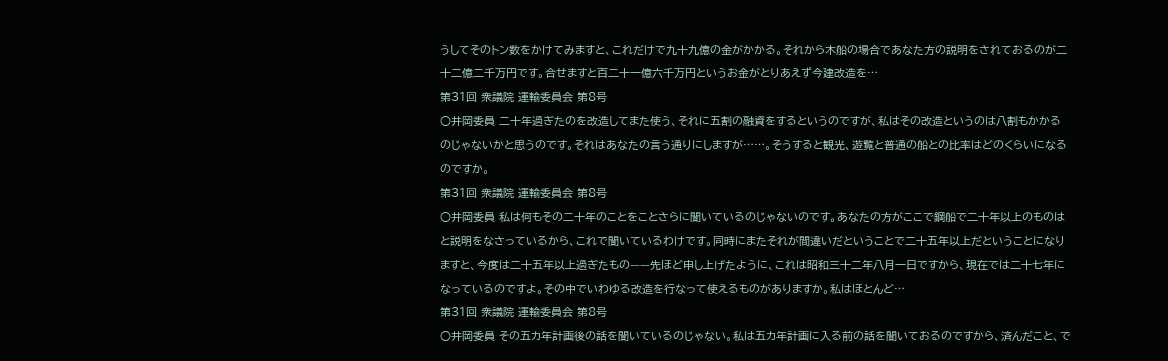うしてそのトン数をかけてみますと、これだけで九十九億の金がかかる。それから木船の場合であなた方の説明をされておるのが二十二億二千万円です。合せますと百二十一億六千万円というお金がとりあえず今建改造を…
第31回 衆議院 運輸委員会 第8号
○井岡委員 二十年過ぎたのを改造してまた使う、それに五割の融資をするというのですが、私はその改造というのは八割もかかるのじゃないかと思うのです。それはあなたの言う通りにしますが……。そうすると観光、遊覧と普通の船との比率はどのくらいになるのですか。
第31回 衆議院 運輸委員会 第8号
○井岡委員 私は何もその二十年のことをことさらに聞いているのじゃないのです。あなたの方がここで鋼船で二十年以上のものはと説明をなさっているから、これで聞いているわけです。同時にまたそれが間違いだということで二十五年以上だということになりますと、今度は二十五年以上過ぎたもの——先ほど申し上げたように、これは昭和三十二年八月一日ですから、現在では二十七年になっているのですよ。その中でいわゆる改造を行なって使えるものがありますか。私はほとんど…
第31回 衆議院 運輸委員会 第8号
○井岡委員 その五カ年計画後の話を聞いているのじゃない。私は五カ年計画に入る前の話を聞いておるのですから、済んだこと、で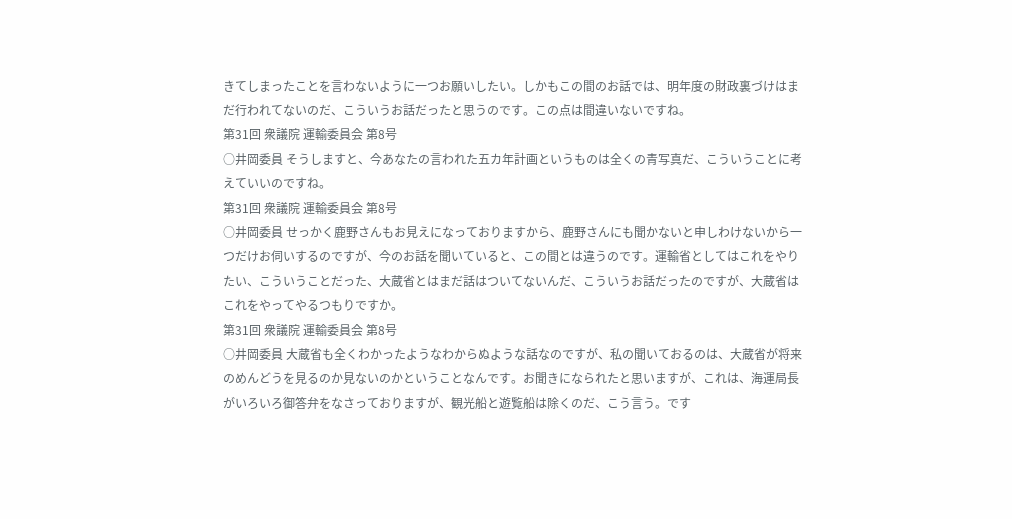きてしまったことを言わないように一つお願いしたい。しかもこの間のお話では、明年度の財政裏づけはまだ行われてないのだ、こういうお話だったと思うのです。この点は間違いないですね。
第31回 衆議院 運輸委員会 第8号
○井岡委員 そうしますと、今あなたの言われた五カ年計画というものは全くの青写真だ、こういうことに考えていいのですね。
第31回 衆議院 運輸委員会 第8号
○井岡委員 せっかく鹿野さんもお見えになっておりますから、鹿野さんにも聞かないと申しわけないから一つだけお伺いするのですが、今のお話を聞いていると、この間とは違うのです。運輸省としてはこれをやりたい、こういうことだった、大蔵省とはまだ話はついてないんだ、こういうお話だったのですが、大蔵省はこれをやってやるつもりですか。
第31回 衆議院 運輸委員会 第8号
○井岡委員 大蔵省も全くわかったようなわからぬような話なのですが、私の聞いておるのは、大蔵省が将来のめんどうを見るのか見ないのかということなんです。お聞きになられたと思いますが、これは、海運局長がいろいろ御答弁をなさっておりますが、観光船と遊覧船は除くのだ、こう言う。です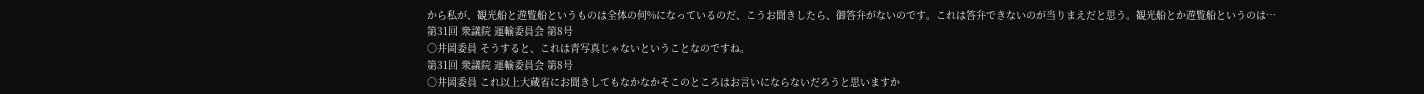から私が、観光船と遊覧船というものは全体の何%になっているのだ、こうお聞きしたら、御答弁がないのです。これは答弁できないのが当りまえだと思う。観光船とか遊覧船というのは…
第31回 衆議院 運輸委員会 第8号
○井岡委員 そうすると、これは青写真じゃないということなのですね。
第31回 衆議院 運輸委員会 第8号
○井岡委員 これ以上大蔵省にお聞きしてもなかなかそこのところはお言いにならないだろうと思いますか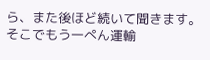ら、また後ほど続いて聞きます。 そこでもう一ぺん運輸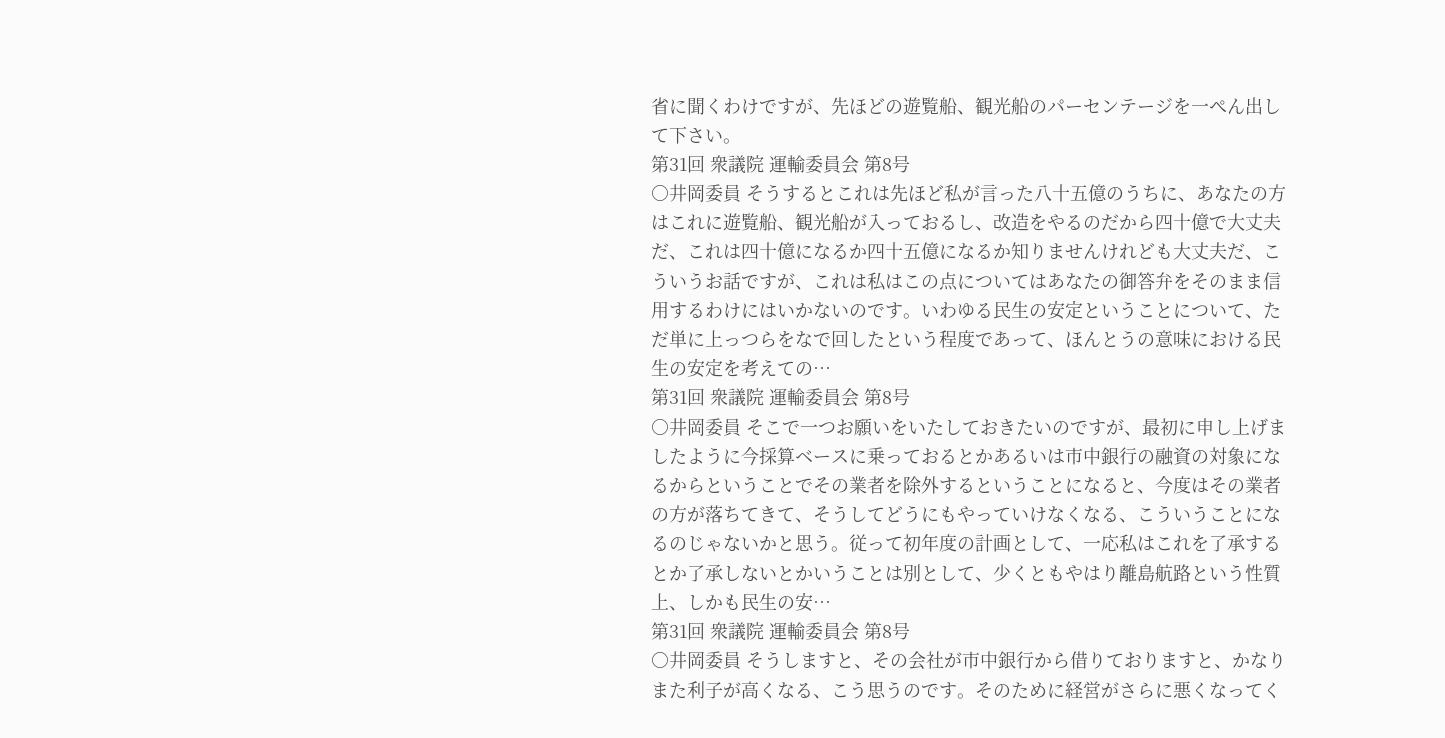省に聞くわけですが、先ほどの遊覧船、観光船のパーセンテージを一ぺん出して下さい。
第31回 衆議院 運輸委員会 第8号
○井岡委員 そうするとこれは先ほど私が言った八十五億のうちに、あなたの方はこれに遊覧船、観光船が入っておるし、改造をやるのだから四十億で大丈夫だ、これは四十億になるか四十五億になるか知りませんけれども大丈夫だ、こういうお話ですが、これは私はこの点についてはあなたの御答弁をそのまま信用するわけにはいかないのです。いわゆる民生の安定ということについて、ただ単に上っつらをなで回したという程度であって、ほんとうの意味における民生の安定を考えての…
第31回 衆議院 運輸委員会 第8号
○井岡委員 そこで一つお願いをいたしておきたいのですが、最初に申し上げましたように今採算ベースに乗っておるとかあるいは市中銀行の融資の対象になるからということでその業者を除外するということになると、今度はその業者の方が落ちてきて、そうしてどうにもやっていけなくなる、こういうことになるのじゃないかと思う。従って初年度の計画として、一応私はこれを了承するとか了承しないとかいうことは別として、少くともやはり離島航路という性質上、しかも民生の安…
第31回 衆議院 運輸委員会 第8号
○井岡委員 そうしますと、その会社が市中銀行から借りておりますと、かなりまた利子が高くなる、こう思うのです。そのために経営がさらに悪くなってく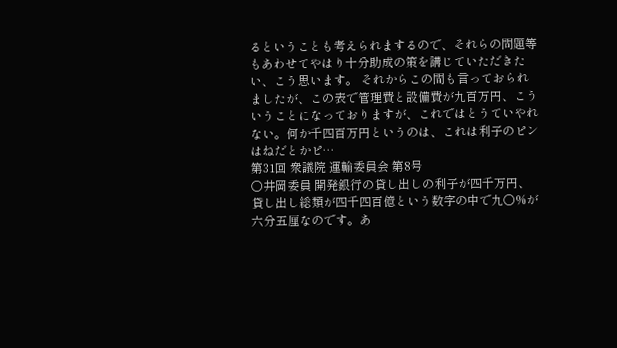るということも考えられまするので、それらの問題等もあわせてやはり十分助成の策を講じていただきたい、こう思います。 それからこの間も言っておられましたが、この表で管理費と設備費が九百万円、こういうことになっておりますが、これではとうていやれない。何か千四百万円というのは、これは利子のピンはねだとかピ…
第31回 衆議院 運輸委員会 第8号
○井岡委員 開発銀行の貸し出しの利子が四千万円、貸し出し総類が四千四百億という数字の中で九〇%が六分五厘なのです。あ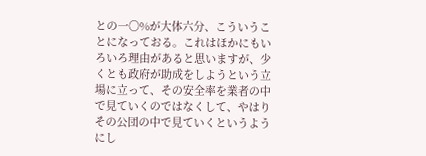との一〇%が大体六分、こういうことになっておる。これはほかにもいろいろ理由があると思いますが、少くとも政府が助成をしようという立場に立って、その安全率を業者の中で見ていくのではなくして、やはりその公団の中で見ていくというようにし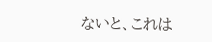ないと、これは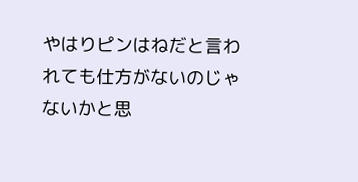やはりピンはねだと言われても仕方がないのじゃないかと思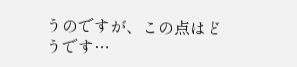うのですが、この点はどうです…